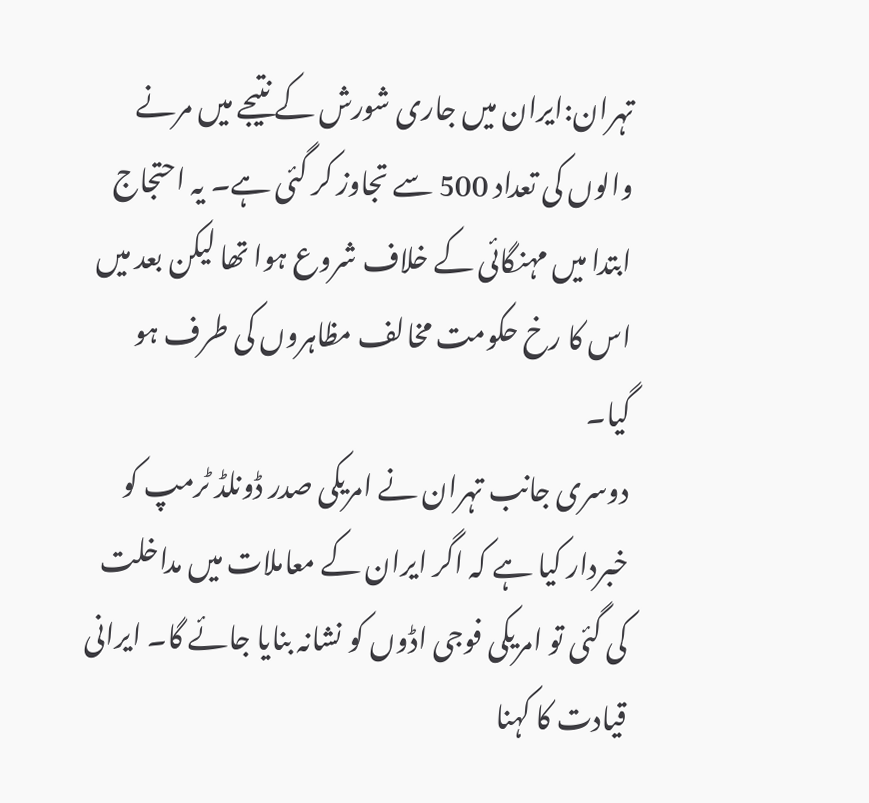تہران:ایران میں جاری شورش کے نتیجے میں مرنے والوں کی تعداد 500 سے تجاوز کر گئی ہے۔ یہ احتجاج ابتدا میں مہنگائی کے خلاف شروع ہوا تھا لیکن بعد میں اس کا رخ حکومت مخالف مظاہروں کی طرف ہو گیا۔
دوسری جانب تہران نے امریکی صدر ڈونلڈ ٹرمپ کو خبردار کیا ہے کہ اگر ایران کے معاملات میں مداخلت کی گئی تو امریکی فوجی اڈوں کو نشانہ بنایا جائے گا۔ ایرانی قیادت کا کہنا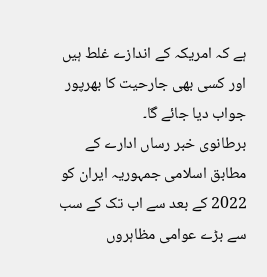ہے کہ امریکہ کے اندازے غلط ہیں اور کسی بھی جارحیت کا بھرپور جواب دیا جائے گا۔
برطانوی خبر رساں ادارے کے مطابق اسلامی جمہوریہ ایران کو 2022 کے بعد سے اب تک کے سب سے بڑے عوامی مظاہروں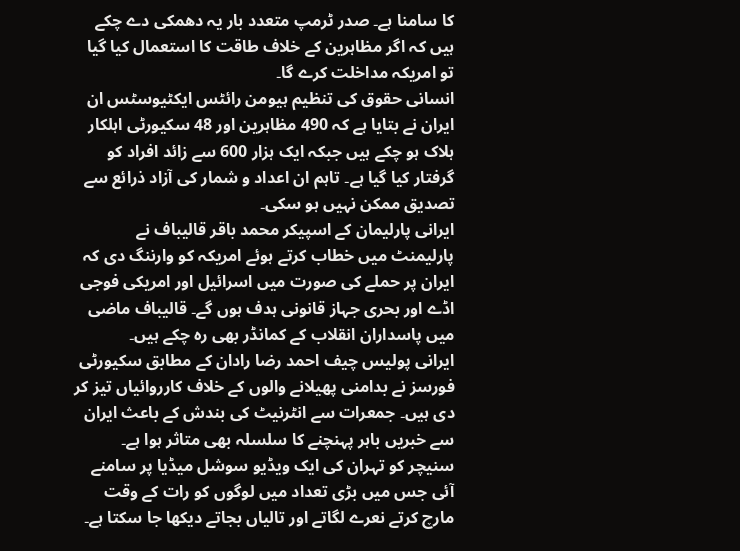کا سامنا ہے۔ صدر ٹرمپ متعدد بار یہ دھمکی دے چکے ہیں کہ اگر مظاہرین کے خلاف طاقت کا استعمال کیا گیا تو امریکہ مداخلت کرے گا۔
انسانی حقوق کی تنظیم ہیومن رائٹس ایکٹیوسٹس ان ایران نے بتایا ہے کہ 490 مظاہرین اور 48 سکیورٹی اہلکار ہلاک ہو چکے ہیں جبکہ ایک ہزار 600 سے زائد افراد کو گرفتار کیا گیا ہے۔ تاہم ان اعداد و شمار کی آزاد ذرائع سے تصدیق ممکن نہیں ہو سکی۔
ایرانی پارلیمان کے اسپیکر محمد باقر قالیباف نے پارلیمنٹ میں خطاب کرتے ہوئے امریکہ کو وارننگ دی کہ ایران پر حملے کی صورت میں اسرائیل اور امریکی فوجی اڈے اور بحری جہاز قانونی ہدف ہوں گے۔ قالیباف ماضی میں پاسداران انقلاب کے کمانڈر بھی رہ چکے ہیں۔
ایرانی پولیس چیف احمد رضا رادان کے مطابق سکیورٹی فورسز نے بدامنی پھیلانے والوں کے خلاف کارروائیاں تیز کر دی ہیں۔ جمعرات سے انٹرنیٹ کی بندش کے باعث ایران سے خبریں باہر پہنچنے کا سلسلہ بھی متاثر ہوا ہے۔
سنیچر کو تہران کی ایک ویڈیو سوشل میڈیا پر سامنے آئی جس میں بڑی تعداد میں لوگوں کو رات کے وقت مارچ کرتے نعرے لگاتے اور تالیاں بجاتے دیکھا جا سکتا ہے۔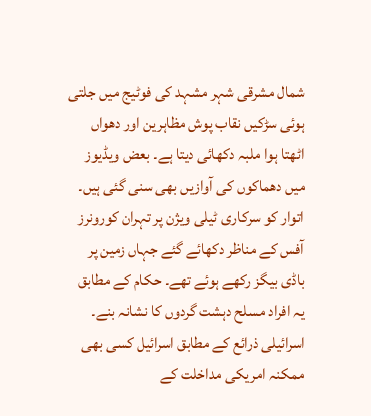شمال مشرقی شہر مشہد کی فوٹیج میں جلتی ہوئی سڑکیں نقاب پوش مظاہرین اور دھواں اٹھتا ہوا ملبہ دکھائی دیتا ہے۔ بعض ویڈیوز میں دھماکوں کی آوازیں بھی سنی گئی ہیں۔
اتوار کو سرکاری ٹیلی ویژن پر تہران کورونرز آفس کے مناظر دکھائے گئے جہاں زمین پر باڈی بیگز رکھے ہوئے تھے۔ حکام کے مطابق یہ افراد مسلح دہشت گردوں کا نشانہ بنے۔
اسرائیلی ذرائع کے مطابق اسرائیل کسی بھی ممکنہ امریکی مداخلت کے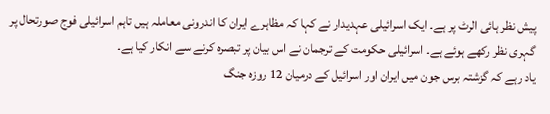پیش نظر ہائی الرٹ پر ہے۔ ایک اسرائیلی عہدیدار نے کہا کہ مظاہرے ایران کا اندرونی معاملہ ہیں تاہم اسرائیلی فوج صورتحال پر گہری نظر رکھے ہوئے ہے۔ اسرائیلی حکومت کے ترجمان نے اس بیان پر تبصرہ کرنے سے انکار کیا ہے۔
یاد رہے کہ گزشتہ برس جون میں ایران اور اسرائیل کے درمیان 12 روزہ جنگ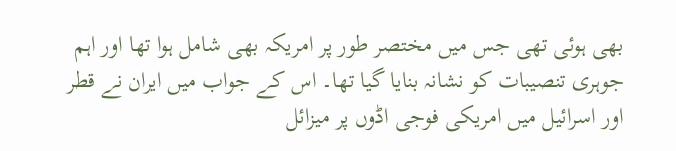بھی ہوئی تھی جس میں مختصر طور پر امریکہ بھی شامل ہوا تھا اور اہم جوہری تنصیبات کو نشانہ بنایا گیا تھا۔ اس کے جواب میں ایران نے قطر اور اسرائیل میں امریکی فوجی اڈوں پر میزائل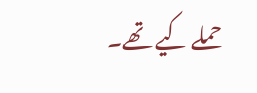حملے کیے تھے۔